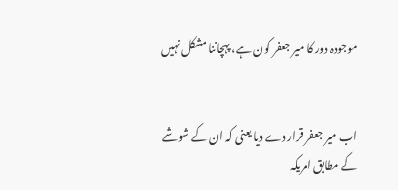موجودہ دور کا میر جعفر کون ہے، پہچاننا مشکل نہیں


اب میر جعفر قرار دے دیا یعنی کہ ان کے شوشے کے مطابق امریکہ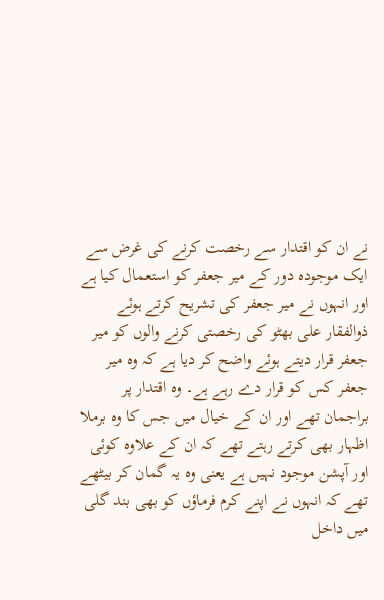نے ان کو اقتدار سے رخصت کرنے کی غرض سے ایک موجودہ دور کے میر جعفر کو استعمال کیا ہے اور انہوں نے میر جعفر کی تشریح کرتے ہوئے ذوالفقار علی بھٹو کی رخصتی کرنے والوں کو میر جعفر قرار دیتے ہوئے واضح کر دیا ہے کہ وہ میر جعفر کس کو قرار دے رہے ہے۔ وہ اقتدار پر براجمان تھے اور ان کے خیال میں جس کا وہ برملا اظہار بھی کرتے رہتے تھے کہ ان کے علاوہ کوئی اور آپشن موجود نہیں ہے یعنی وہ یہ گمان کر بیٹھے تھے کہ انہوں نے اپنے کرم فرماؤں کو بھی بند گلی میں داخل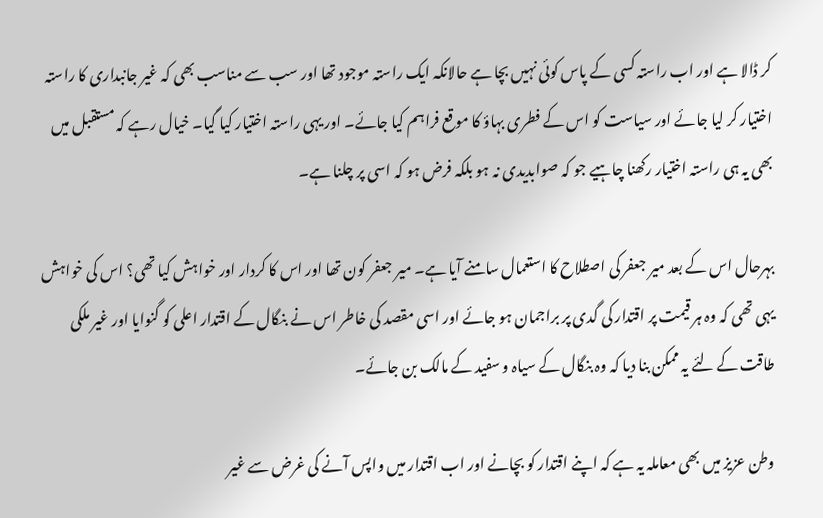کر ڈالا ہے اور اب راستہ کسی کے پاس کوئی نہیں بچا ہے حالانکہ ایک راستہ موجود تھا اور سب سے مناسب بھی کہ غیر جانبداری کا راستہ اختیار کر لیا جائے اور سیاست کو اس کے فطری بہاؤ کا موقع فراہم کیا جائے۔ اور یہی راستہ اختیار کیا گیا۔ خیال رہے کہ مستقبل میں بھی یہ ہی راستہ اختیار رکھنا چاہیے جو کہ صوابدیدی نہ ہو بلکہ فرض ہو کہ اسی پر چلنا ہے۔

بہرحال اس کے بعد میر جعفر کی اصطلاح کا استعمال سامنے آیا ہے۔ میر جعفر کون تھا اور اس کا کردار اور خواہش کیا تھی؟ اس کی خواہش یہی تھی کہ وہ ہر قیمت پر اقتدار کی گدی پر براجمان ہو جائے اور اسی مقصد کی خاطر اس نے بنگال کے اقتدار اعلی کو گنوایا اور غیر ملکی طاقت کے لئے یہ ممکن بنا دیا کہ وہ بنگال کے سیاہ و سفید کے مالک بن جائے۔

وطن عزیز میں بھی معاملہ یہ ہے کہ اپنے اقتدار کو بچانے اور اب اقتدار میں واپس آنے کی غرض سے غیر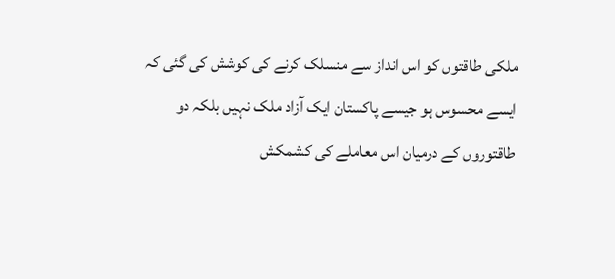ملکی طاقتوں کو اس انداز سے منسلک کرنے کی کوشش کی گئی کہ ایسے محسوس ہو جیسے پاکستان ایک آزاد ملک نہیں بلکہ دو طاقتوروں کے درمیان اس معاملے کی کشمکش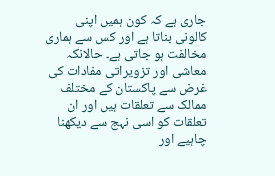جاری ہے کہ کون ہمیں اپنی کالونی بناتا ہے اور کس سے ہماری مخالفت ہو جاتی ہے۔ حالانکہ معاشی اور تزویراتی مفادات کی غرض سے پاکستان کے مختلف ممالک سے تعلقات ہیں اور ان تعلقات کو اسی نہج سے دیکھنا چاہیے اور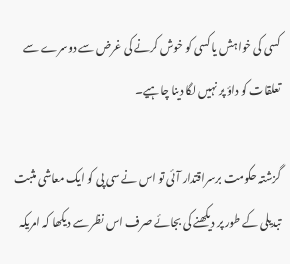کسی کی خواہش یا کسی کو خوش کرنے کی غرض سے دوسرے سے تعلقات کو داؤ پر نہیں لگا دینا چاہیے۔

گزشتہ حکومت برسراقتدار آئی تو اس نے سی پی کو ایک معاشی مثبت تبدیلی کے طور پر دیکھنے کی بجائے صرف اس نظر سے دیکھا کہ امریکہ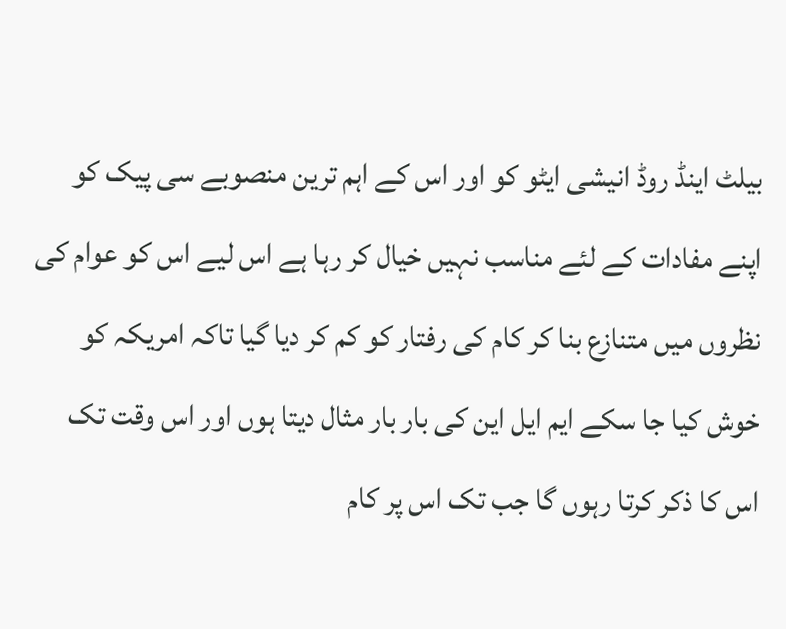بیلٹ اینڈ روڈ انیشی ایٹو کو اور اس کے اہم ترین منصوبے سی پیک کو اپنے مفادات کے لئے مناسب نہیں خیال کر رہا ہے اس لیے اس کو عوام کی نظروں میں متنازع بنا کر کام کی رفتار کو کم کر دیا گیا تاکہ امریکہ کو خوش کیا جا سکے ایم ایل این کی بار بار مثال دیتا ہوں اور اس وقت تک اس کا ذکر کرتا رہوں گا جب تک اس پر کام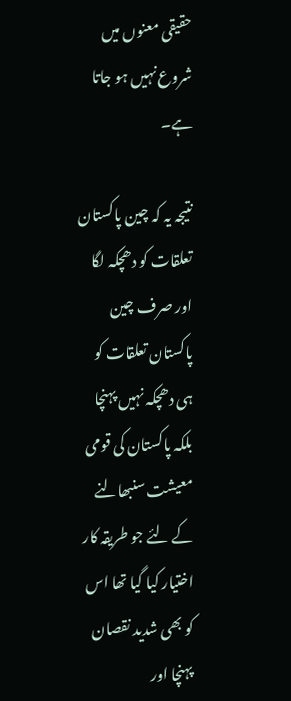حقیقی معنوں میں شروع نہیں ہو جاتا ہے۔

نتیجہ یہ کہ چین پاکستان تعلقات کو دھچکہ لگا اور صرف چین پاکستان تعلقات کو ہی دھچکہ نہیں پہنچا بلکہ پاکستان کی قومی معیشت سنبھالنے کے لئے جو طریقہ کار اختیار کیا گیا تھا اس کو بھی شدید نقصان پہنچا اور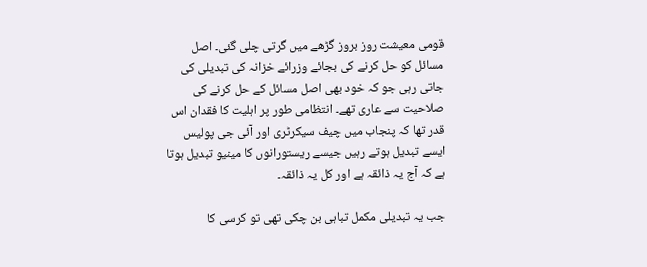قومی معیشت روز بروز گڑھے میں گرتی چلی گئی۔ اصل مسائل کو حل کرنے کی بجائے وزرائے خزانہ کی تبدیلی کی جاتی رہی جو کہ خود بھی اصل مسائل کے حل کرنے کی صلاحیت سے عاری تھے۔ انتظامی طور پر اہلیت کا فقدان اس قدر تھا کہ پنجاب میں چیف سیکرٹری اور آئی جی پولیس ایسے تبدیل ہوتے رہیں جیسے ریستورانوں کا مینیو تبدیل ہوتا ہے کہ آج یہ ذائقہ ہے اور کل یہ ذائقہ۔

جب یہ تبدیلی مکمل تباہی بن چکی تھی تو کرسی کا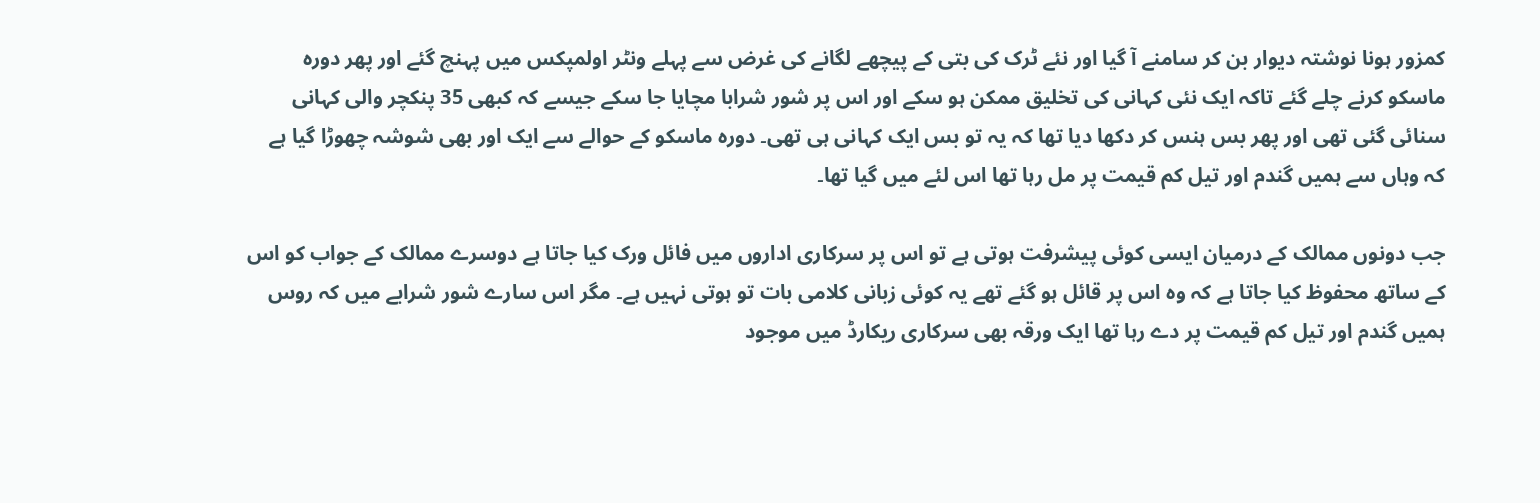کمزور ہونا نوشتہ دیوار بن کر سامنے آ گیا اور نئے ٹرک کی بتی کے پیچھے لگانے کی غرض سے پہلے ونٹر اولمپکس میں پہنچ گئے اور پھر دورہ ماسکو کرنے چلے گئے تاکہ ایک نئی کہانی کی تخلیق ممکن ہو سکے اور اس پر شور شرابا مچایا جا سکے جیسے کہ کبھی 35 پنکچر والی کہانی سنائی گئی تھی اور پھر بس ہنس کر دکھا دیا تھا کہ یہ تو بس ایک کہانی ہی تھی۔ دورہ ماسکو کے حوالے سے ایک اور بھی شوشہ چھوڑا گیا ہے کہ وہاں سے ہمیں گندم اور تیل کم قیمت پر مل رہا تھا اس لئے میں گیا تھا۔

جب دونوں ممالک کے درمیان ایسی کوئی پیشرفت ہوتی ہے تو اس پر سرکاری اداروں میں فائل ورک کیا جاتا ہے دوسرے ممالک کے جواب کو اس کے ساتھ محفوظ کیا جاتا ہے کہ وہ اس پر قائل ہو گئے تھے یہ کوئی زبانی کلامی بات تو ہوتی نہیں ہے۔ مگر اس سارے شور شرابے میں کہ روس ہمیں گندم اور تیل کم قیمت پر دے رہا تھا ایک ورقہ بھی سرکاری ریکارڈ میں موجود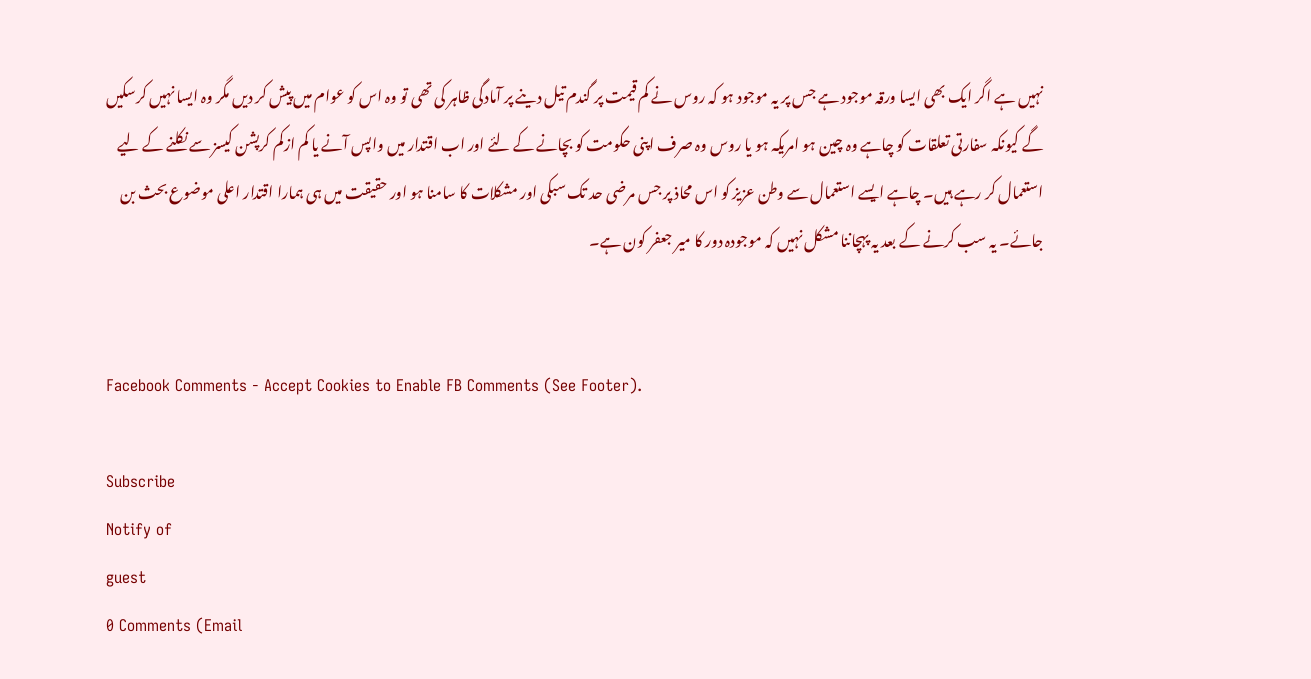نہیں ہے اگر ایک بھی ایسا ورقہ موجود ہے جس پر یہ موجود ہو کہ روس نے کم قیمت پر گندم تیل دینے پر آمادگی ظاہر کی تھی تو وہ اس کو عوام میں پیش کر دیں مگر وہ ایسا نہیں کرسکیں گے کیونکہ سفارتی تعلقات کو چاہے وہ چین ہو امریکہ ہو یا روس وہ صرف اپنی حکومت کو بچانے کے لئے اور اب اقتدار میں واپس آنے یا کم ازکم کرپشن کیسز سے نکلنے کے لیے استعمال کر رہے ہیں۔ چاہے ایسے استعمال سے وطن عزیز کو اس محاذ پر جس مرضی حد تک سبکی اور مشکلات کا سامنا ہو اور حقیقت میں ہی ہمارا اقتدار اعلی موضوع بحث بن جائے۔ یہ سب کرنے کے بعد یہ پہچاننا مشکل نہیں کہ موجودہ دور کا میر جعفر کون ہے۔


Facebook Comments - Accept Cookies to Enable FB Comments (See Footer).

Subscribe
Notify of
guest
0 Comments (Email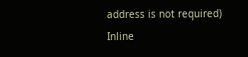address is not required)
Inline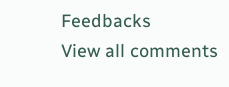Feedbacks
View all comments